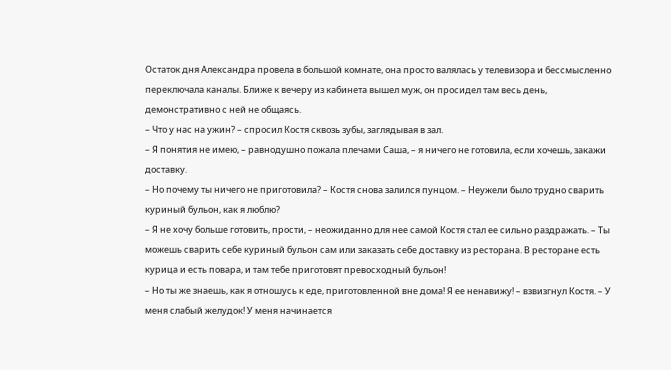Остаток дня Александра провела в большой комнате, она просто валялась у телевизора и бессмысленно переключала каналы. Ближе к вечеру из кабинета вышел муж, он просидел там весь день, демонстративно с ней не общаясь.
– Что у нас на ужин? – спросил Костя сквозь зубы, заглядывая в зал.
– Я понятия не имею, – равнодушно пожала плечами Саша, – я ничего не готовила, если хочешь, закажи доставку.
– Но почему ты ничего не приготовила? – Костя снова залился пунцом. – Неужели было трудно сварить куриный бульон, как я люблю?
– Я не хочу больше готовить, прости, – неожиданно для нее самой Костя стал ее сильно раздражать. – Ты можешь сварить себе куриный бульон сам или заказать себе доставку из ресторана. В ресторане есть курица и есть повара, и там тебе приготовят превосходный бульон!
– Но ты же знаешь, как я отношусь к еде, приготовленной вне дома! Я ее ненавижу! – взвизгнул Костя. – У меня слабый желудок! У меня начинается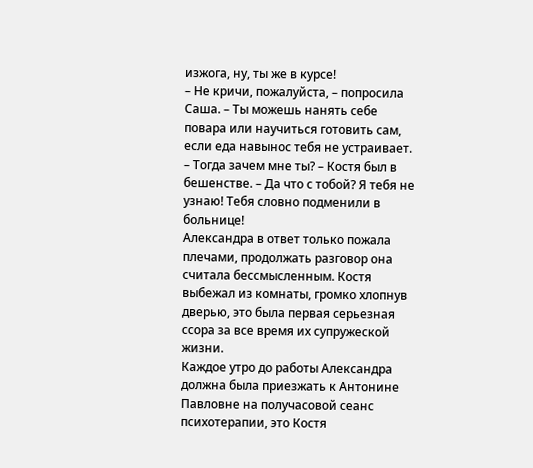изжога, ну, ты же в курсе!
– Не кричи, пожалуйста, – попросила Саша. – Ты можешь нанять себе повара или научиться готовить сам, если еда навынос тебя не устраивает.
– Тогда зачем мне ты? – Костя был в бешенстве. – Да что с тобой? Я тебя не узнаю! Тебя словно подменили в больнице!
Александра в ответ только пожала плечами, продолжать разговор она считала бессмысленным. Костя выбежал из комнаты, громко хлопнув дверью, это была первая серьезная ссора за все время их супружеской жизни.
Каждое утро до работы Александра должна была приезжать к Антонине Павловне на получасовой сеанс психотерапии, это Костя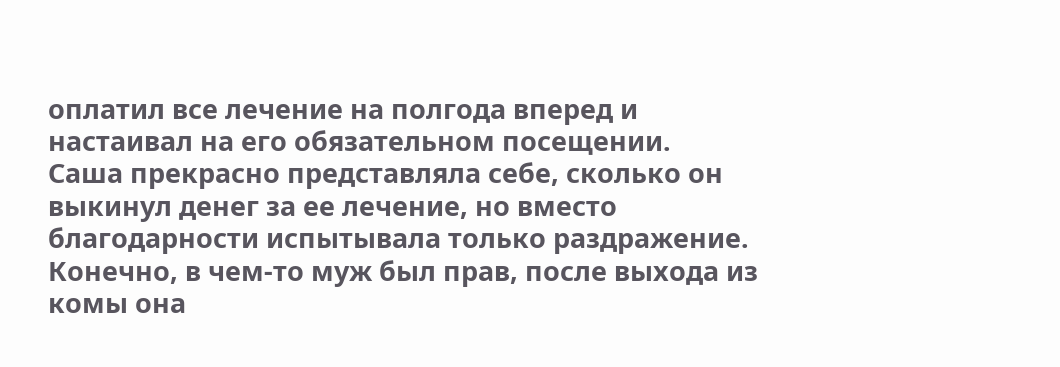оплатил все лечение на полгода вперед и настаивал на его обязательном посещении.
Саша прекрасно представляла себе, сколько он выкинул денег за ее лечение, но вместо благодарности испытывала только раздражение. Конечно, в чем-то муж был прав, после выхода из комы она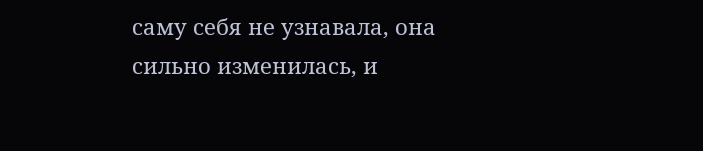саму себя не узнавала, она сильно изменилась, и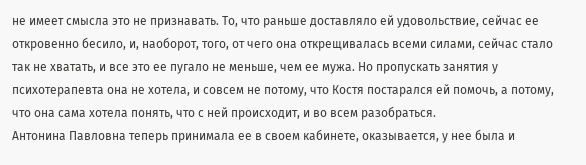не имеет смысла это не признавать. То, что раньше доставляло ей удовольствие, сейчас ее откровенно бесило, и, наоборот, того, от чего она открещивалась всеми силами, сейчас стало так не хватать, и все это ее пугало не меньше, чем ее мужа. Но пропускать занятия у психотерапевта она не хотела, и совсем не потому, что Костя постарался ей помочь, а потому, что она сама хотела понять, что с ней происходит, и во всем разобраться.
Антонина Павловна теперь принимала ее в своем кабинете, оказывается, у нее была и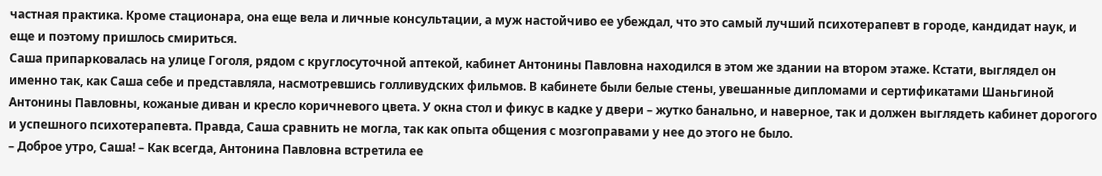частная практика. Кроме стационара, она еще вела и личные консультации, а муж настойчиво ее убеждал, что это самый лучший психотерапевт в городе, кандидат наук, и еще и поэтому пришлось смириться.
Саша припарковалась на улице Гоголя, рядом с круглосуточной аптекой, кабинет Антонины Павловна находился в этом же здании на втором этаже. Кстати, выглядел он именно так, как Саша себе и представляла, насмотревшись голливудских фильмов. В кабинете были белые стены, увешанные дипломами и сертификатами Шаньгиной Антонины Павловны, кожаные диван и кресло коричневого цвета. У окна стол и фикус в кадке у двери – жутко банально, и наверное, так и должен выглядеть кабинет дорогого и успешного психотерапевта. Правда, Саша сравнить не могла, так как опыта общения с мозгоправами у нее до этого не было.
– Доброе утро, Саша! – Как всегда, Антонина Павловна встретила ее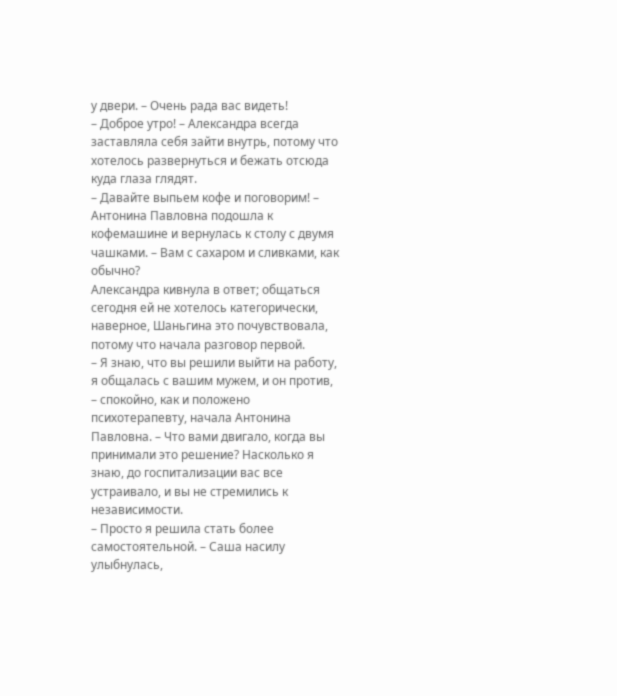у двери. – Очень рада вас видеть!
– Доброе утро! – Александра всегда заставляла себя зайти внутрь, потому что хотелось развернуться и бежать отсюда куда глаза глядят.
– Давайте выпьем кофе и поговорим! – Антонина Павловна подошла к кофемашине и вернулась к столу с двумя чашками. – Вам с сахаром и сливками, как обычно?
Александра кивнула в ответ; общаться сегодня ей не хотелось категорически, наверное, Шаньгина это почувствовала, потому что начала разговор первой.
– Я знаю, что вы решили выйти на работу, я общалась с вашим мужем, и он против, – спокойно, как и положено психотерапевту, начала Антонина Павловна. – Что вами двигало, когда вы принимали это решение? Насколько я знаю, до госпитализации вас все устраивало, и вы не стремились к независимости.
– Просто я решила стать более самостоятельной. – Саша насилу улыбнулась,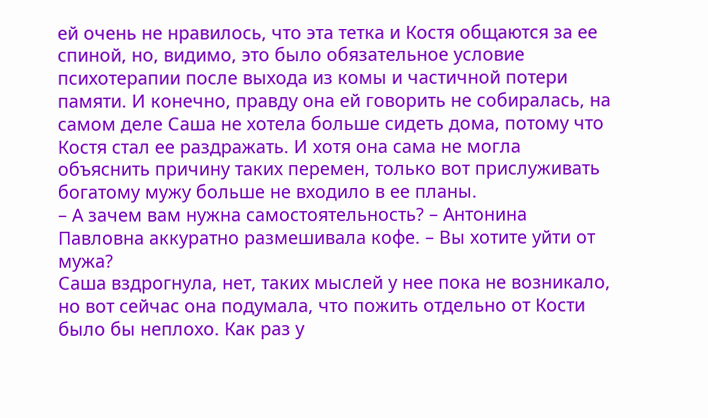ей очень не нравилось, что эта тетка и Костя общаются за ее спиной, но, видимо, это было обязательное условие психотерапии после выхода из комы и частичной потери памяти. И конечно, правду она ей говорить не собиралась, на самом деле Саша не хотела больше сидеть дома, потому что Костя стал ее раздражать. И хотя она сама не могла объяснить причину таких перемен, только вот прислуживать богатому мужу больше не входило в ее планы.
– А зачем вам нужна самостоятельность? – Антонина Павловна аккуратно размешивала кофе. – Вы хотите уйти от мужа?
Саша вздрогнула, нет, таких мыслей у нее пока не возникало, но вот сейчас она подумала, что пожить отдельно от Кости было бы неплохо. Как раз у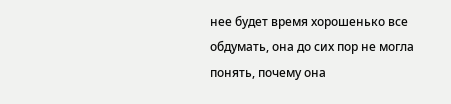нее будет время хорошенько все обдумать, она до сих пор не могла понять, почему она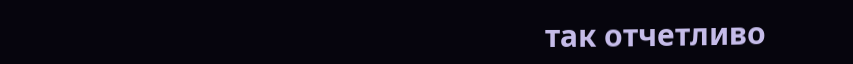так отчетливо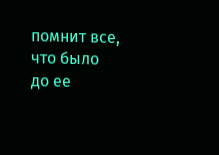помнит все, что было до ее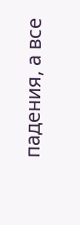падения, а все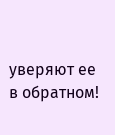уверяют ее в обратном!